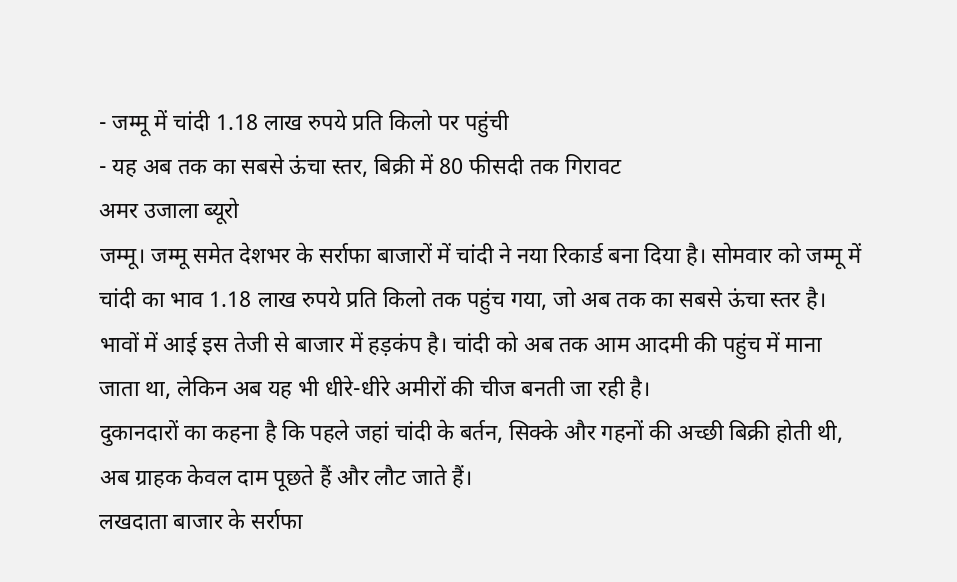- जम्मू में चांदी 1.18 लाख रुपये प्रति किलो पर पहुंची
- यह अब तक का सबसे ऊंचा स्तर, बिक्री में 80 फीसदी तक गिरावट
अमर उजाला ब्यूरो
जम्मू। जम्मू समेत देशभर के सर्राफा बाजारों में चांदी ने नया रिकार्ड बना दिया है। सोमवार को जम्मू में चांदी का भाव 1.18 लाख रुपये प्रति किलो तक पहुंच गया, जो अब तक का सबसे ऊंचा स्तर है। भावों में आई इस तेजी से बाजार में हड़कंप है। चांदी को अब तक आम आदमी की पहुंच में माना जाता था, लेकिन अब यह भी धीरे-धीरे अमीरों की चीज बनती जा रही है।
दुकानदारों का कहना है कि पहले जहां चांदी के बर्तन, सिक्के और गहनों की अच्छी बिक्री होती थी, अब ग्राहक केवल दाम पूछते हैं और लौट जाते हैं।
लखदाता बाजार के सर्राफा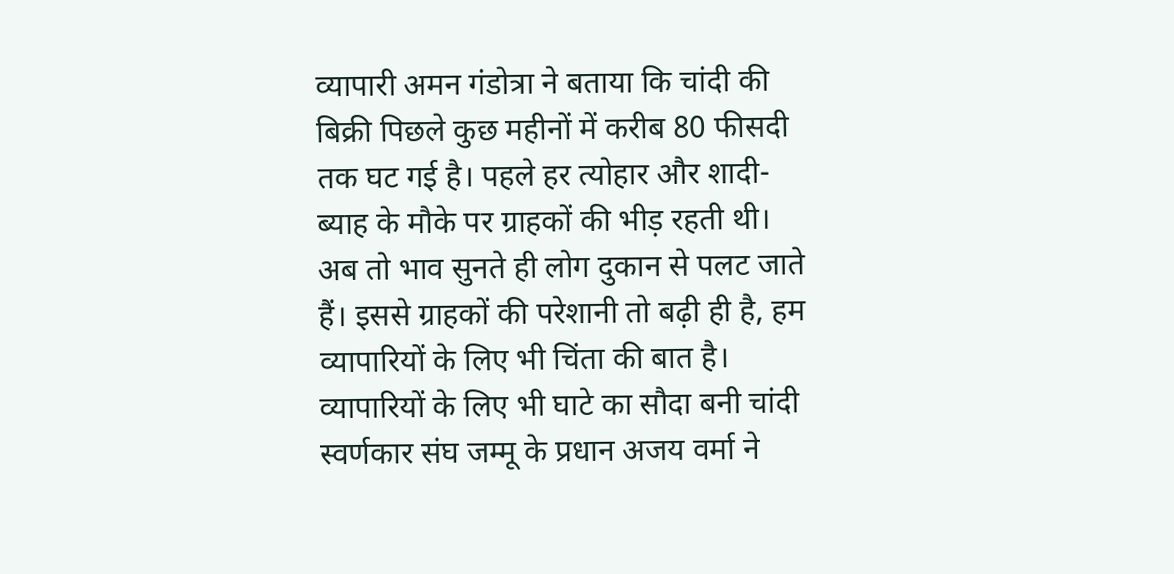व्यापारी अमन गंडोत्रा ने बताया कि चांदी की बिक्री पिछले कुछ महीनों में करीब 80 फीसदी तक घट गई है। पहले हर त्योहार और शादी-ब्याह के मौके पर ग्राहकों की भीड़ रहती थी। अब तो भाव सुनते ही लोग दुकान से पलट जाते हैं। इससे ग्राहकों की परेशानी तो बढ़ी ही है, हम व्यापारियों के लिए भी चिंता की बात है।
व्यापारियों के लिए भी घाटे का सौदा बनी चांदी
स्वर्णकार संघ जम्मू के प्रधान अजय वर्मा ने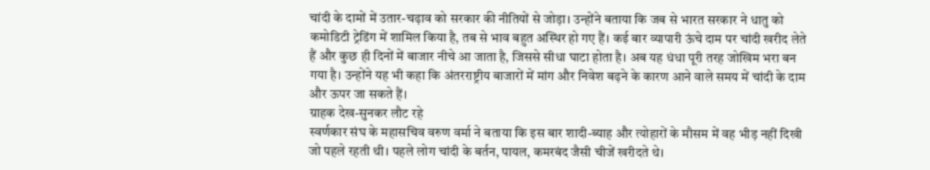चांदी के दामों में उतार-चढ़ाव को सरकार की नीतियों से जोड़ा। उन्होंने बताया कि जब से भारत सरकार ने धातु को कमोडिटी ट्रेडिंग में शामिल किया है, तब से भाव बहुत अस्थिर हो गए हैं। कई बार व्यापारी ऊंचे दाम पर चांदी खरीद लेते हैं और कुछ ही दिनों में बाजार नीचे आ जाता है, जिससे सीधा घाटा होता है। अब यह धंधा पूरी तरह जोखिम भरा बन गया है। उन्होंने यह भी कहा कि अंतरराष्ट्रीय बाजारों में मांग और निवेश बढ़ने के कारण आने वाले समय में चांदी के दाम और ऊपर जा सकते हैं।
ग्राहक देख-सुनकर लौट रहे
स्वर्णकार संघ के महासचिव वरुण वर्मा ने बताया कि इस बार शादी-ब्याह और त्योहारों के मौसम में वह भीड़ नहीं दिखी जो पहले रहती थी। पहले लोग चांदी के बर्तन, पायल, कमरबंद जैसी चीजें खरीदते थे।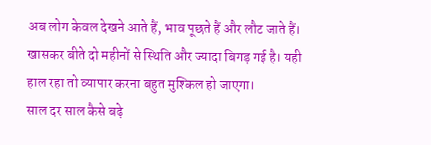अब लोग केवल देखने आते हैं, भाव पूछते हैं और लौट जाते हैं। खासकर बीते दो महीनों से स्थिति और ज्यादा बिगड़ गई है। यही हाल रहा तो व्यापार करना बहुत मुश्किल हो जाएगा।
साल दर साल कैसे बढ़े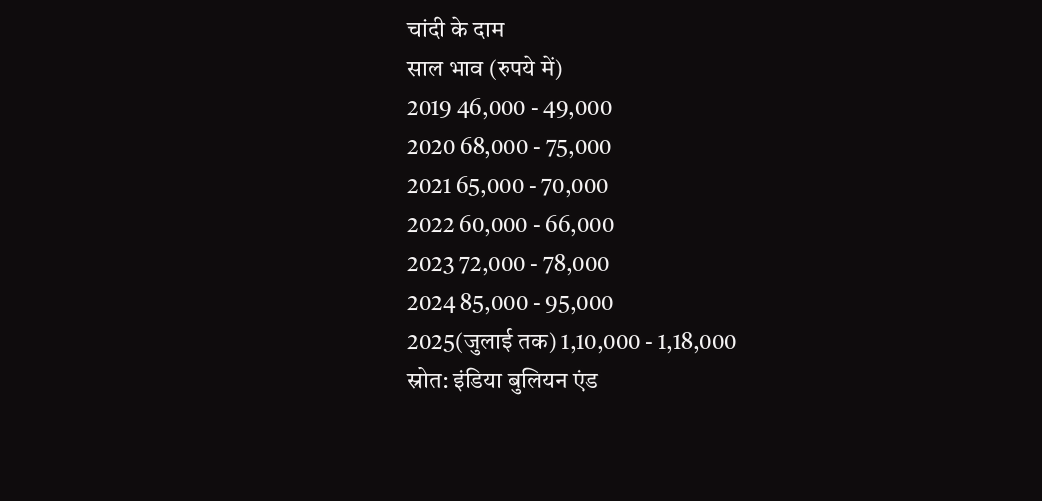चांदी के दाम
साल भाव (रुपये में)
2019 46,000 - 49,000
2020 68,000 - 75,000
2021 65,000 - 70,000
2022 60,000 - 66,000
2023 72,000 - 78,000
2024 85,000 - 95,000
2025(जुलाई तक) 1,10,000 - 1,18,000
स्रोत: इंडिया बुलियन एंड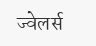ज्वेलर्स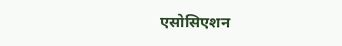एसोसिएशन